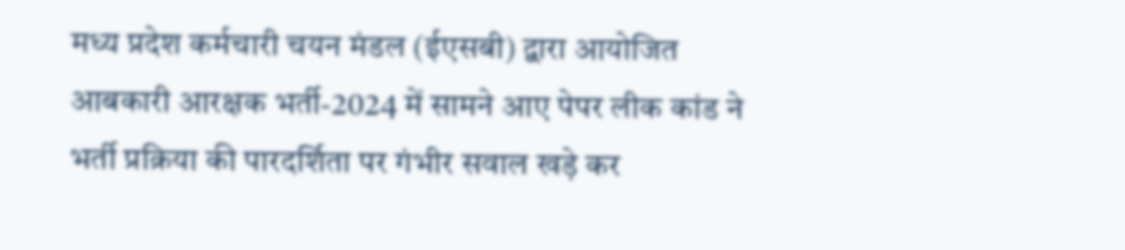मध्य प्रदेश कर्मचारी चयन मंडल (ईएसबी) द्वारा आयोजित आबकारी आरक्षक भर्ती-2024 में सामने आए पेपर लीक कांड ने भर्ती प्रक्रिया की पारदर्शिता पर गंभीर सवाल खड़े कर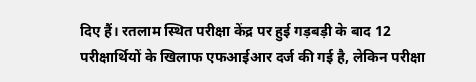दिए हैं। रतलाम स्थित परीक्षा केंद्र पर हुई गड़बड़ी के बाद 12 परीक्षार्थियों के खिलाफ एफआईआर दर्ज की गई है, लेकिन परीक्षा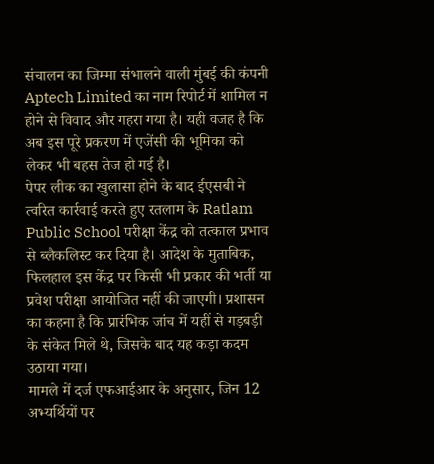संचालन का जिम्मा संभालने वाली मुंबई की कंपनी Aptech Limited का नाम रिपोर्ट में शामिल न होने से विवाद और गहरा गया है। यही वजह है कि अब इस पूरे प्रकरण में एजेंसी की भूमिका को लेकर भी बहस तेज हो गई है।
पेपर लीक का खुलासा होने के बाद ईएसबी ने त्वरित कार्रवाई करते हुए रतलाम के Ratlam Public School परीक्षा केंद्र को तत्काल प्रभाव से ब्लैकलिस्ट कर दिया है। आदेश के मुताबिक, फिलहाल इस केंद्र पर किसी भी प्रकार की भर्ती या प्रवेश परीक्षा आयोजित नहीं की जाएगी। प्रशासन का कहना है कि प्रारंभिक जांच में यहीं से गड़बड़ी के संकेत मिले थे, जिसके बाद यह कड़ा कदम उठाया गया।
मामले में दर्ज एफआईआर के अनुसार, जिन 12 अभ्यर्थियों पर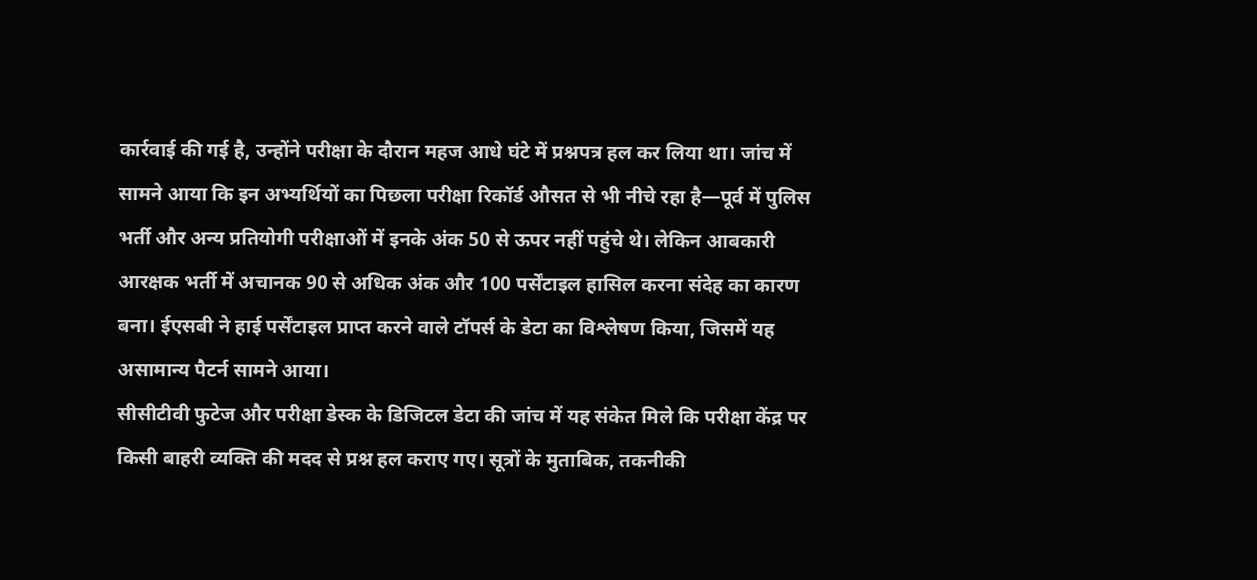कार्रवाई की गई है, उन्होंने परीक्षा के दौरान महज आधे घंटे में प्रश्नपत्र हल कर लिया था। जांच में सामने आया कि इन अभ्यर्थियों का पिछला परीक्षा रिकॉर्ड औसत से भी नीचे रहा है—पूर्व में पुलिस भर्ती और अन्य प्रतियोगी परीक्षाओं में इनके अंक 50 से ऊपर नहीं पहुंचे थे। लेकिन आबकारी आरक्षक भर्ती में अचानक 90 से अधिक अंक और 100 पर्सेंटाइल हासिल करना संदेह का कारण बना। ईएसबी ने हाई पर्सेंटाइल प्राप्त करने वाले टॉपर्स के डेटा का विश्लेषण किया, जिसमें यह असामान्य पैटर्न सामने आया।
सीसीटीवी फुटेज और परीक्षा डेस्क के डिजिटल डेटा की जांच में यह संकेत मिले कि परीक्षा केंद्र पर किसी बाहरी व्यक्ति की मदद से प्रश्न हल कराए गए। सूत्रों के मुताबिक, तकनीकी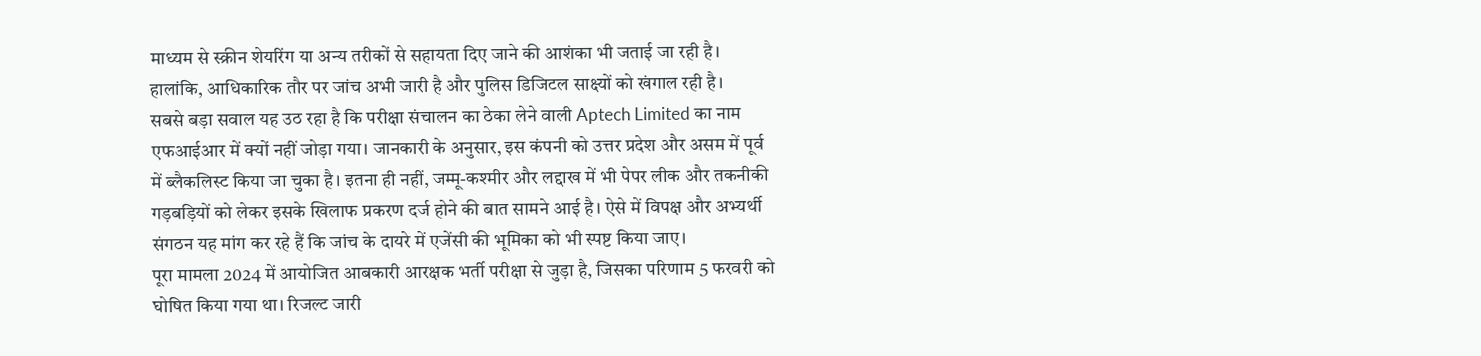माध्यम से स्क्रीन शेयरिंग या अन्य तरीकों से सहायता दिए जाने की आशंका भी जताई जा रही है। हालांकि, आधिकारिक तौर पर जांच अभी जारी है और पुलिस डिजिटल साक्ष्यों को खंगाल रही है।
सबसे बड़ा सवाल यह उठ रहा है कि परीक्षा संचालन का ठेका लेने वाली Aptech Limited का नाम एफआईआर में क्यों नहीं जोड़ा गया। जानकारी के अनुसार, इस कंपनी को उत्तर प्रदेश और असम में पूर्व में ब्लैकलिस्ट किया जा चुका है। इतना ही नहीं, जम्मू-कश्मीर और लद्दाख में भी पेपर लीक और तकनीकी गड़बड़ियों को लेकर इसके खिलाफ प्रकरण दर्ज होने की बात सामने आई है। ऐसे में विपक्ष और अभ्यर्थी संगठन यह मांग कर रहे हैं कि जांच के दायरे में एजेंसी की भूमिका को भी स्पष्ट किया जाए।
पूरा मामला 2024 में आयोजित आबकारी आरक्षक भर्ती परीक्षा से जुड़ा है, जिसका परिणाम 5 फरवरी को घोषित किया गया था। रिजल्ट जारी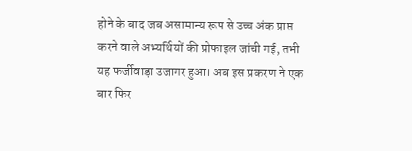होने के बाद जब असामान्य रूप से उच्च अंक प्राप्त करने वाले अभ्यर्थियों की प्रोफाइल जांची गई, तभी यह फर्जीवाड़ा उजागर हुआ। अब इस प्रकरण ने एक बार फिर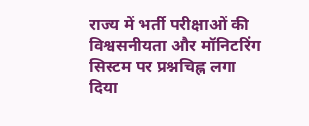राज्य में भर्ती परीक्षाओं की विश्वसनीयता और मॉनिटरिंग सिस्टम पर प्रश्नचिह्न लगा दिया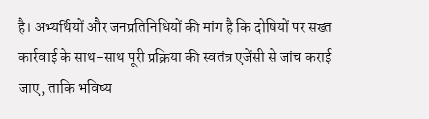है। अभ्यर्थियों और जनप्रतिनिधियों की मांग है कि दोषियों पर सख्त कार्रवाई के साथ-साथ पूरी प्रक्रिया की स्वतंत्र एजेंसी से जांच कराई जाए, ताकि भविष्य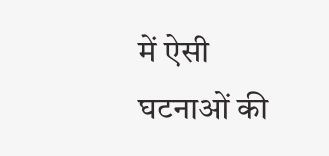में ऐसी घटनाओं की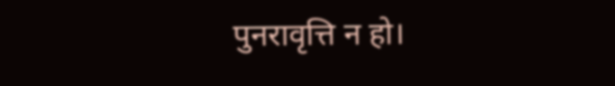पुनरावृत्ति न हो।